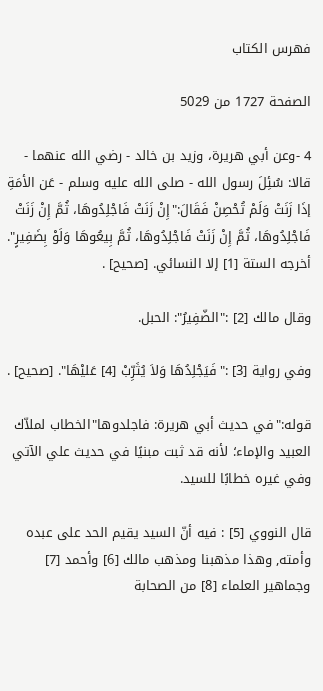فهرس الكتاب

الصفحة 1727 من 5029

4 -وعن أبي هريرة، وزيد بن خالد - رضي الله عنهما - قالا: سُئِلَ رسول الله - صلى الله عليه وسلم - عَن الأمَةِ إذَا زَنَتْ وَلَمْ تُحْصِنْ فَقَالَ:"إِنْ زَنَتْ فَاجْلِدُوهَا، ثُمَّ إِنْ زَنَتْ فَاجْلِدُوهَا، ثُمَّ إِنْ زَنَتْ فَاجْلِدُوهَا، ثُمَّ بِيعُوهَا وَلَوْ بِضَفِيرٍ". أخرجه الستة [1] إلا النسائي. [صحيح] .

وقال مالك [2] :"الضّفِيرُ": الحبل.

وفي رواية [3] :"فَيَجْلِدُهَا وَلاَ يُثَرِّبْ [4] عَليْهَا". [صحيح] .

قوله:"في حديث أبي هريرة: فاجلدوها"الخطاب لملاّك العبيد والإماء؛ لأنه قد ثبت مبنيًا في حديث علي الآتي وفي غيره خطابًا للسيد.

قال النووي [5] : فيه أنّ السيد يقيم الحد على عبده وأمته, وهذا مذهبنا ومذهب مالك [6] وأحمد [7] وجماهير العلماء [8] من الصحابة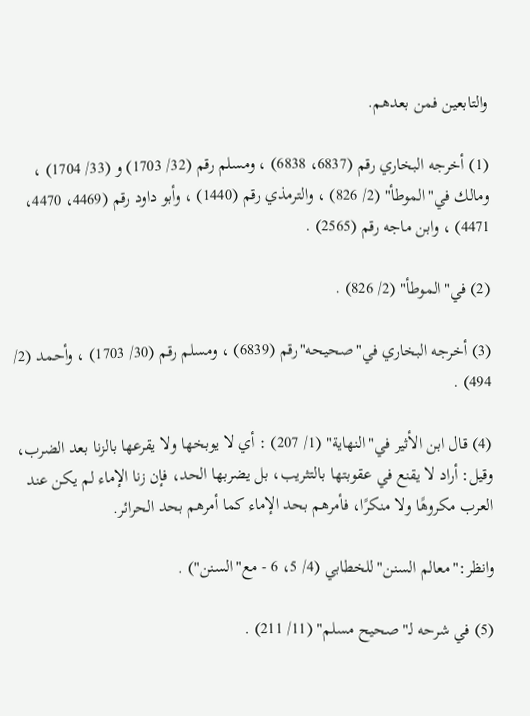والتابعين فمن بعدهم.

(1) أخرجه البخاري رقم (6837، 6838) ، ومسلم رقم (32/ 1703) و (33/ 1704) ، ومالك في"الموطأ" (2/ 826) ، والترمذي رقم (1440) ، وأبو داود رقم (4469، 4470، 4471) ، وابن ماجه رقم (2565) .

(2) في"الموطأ" (2/ 826) .

(3) أخرجه البخاري في"صحيحه"رقم (6839) ، ومسلم رقم (30/ 1703) ، وأحمد (2/ 494) .

(4) قال ابن الأثير في"النهاية" (1/ 207) : أي لا يوبخها ولا يقرعها بالزنا بعد الضرب، وقيل: أراد لا يقنع في عقوبتها بالتثريب، بل يضربها الحد، فإن زنا الإماء لم يكن عند العرب مكروهًا ولا منكرًا، فأمرهم بحد الإماء كما أمرهم بحد الحرائر.

وانظر:"معالم السنن"للخطابي (4/ 5، 6 - مع"السنن") .

(5) في شرحه لـ"صحيح مسلم" (11/ 211) .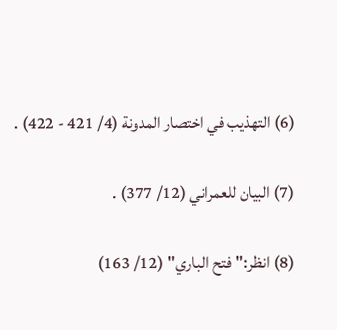(6) التهذيب في اختصار المدونة (4/ 421 - 422) .

(7) البيان للعمراني (12/ 377) .

(8) انظر:"فتح الباري" (12/ 163)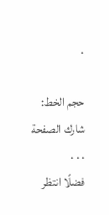.

حجم الخط:
شارك الصفحة
. . .
فضلًا انتظر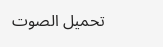تحميل الصوت